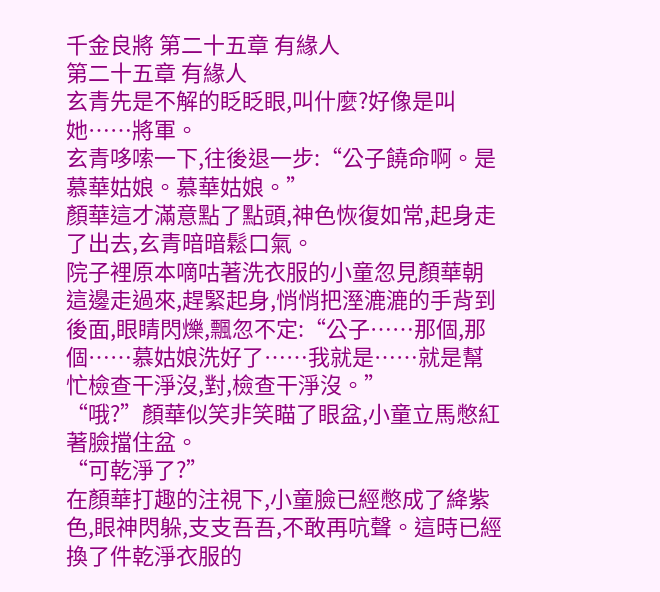千金良將 第二十五章 有緣人
第二十五章 有緣人
玄青先是不解的眨眨眼,叫什麼?好像是叫她……將軍。
玄青哆嗦一下,往後退一步:“公子饒命啊。是慕華姑娘。慕華姑娘。”
顏華這才滿意點了點頭,神色恢復如常,起身走了出去,玄青暗暗鬆口氣。
院子裡原本嘀咕著洗衣服的小童忽見顏華朝這邊走過來,趕緊起身,悄悄把溼漉漉的手背到後面,眼睛閃爍,飄忽不定:“公子……那個,那個……慕姑娘洗好了……我就是……就是幫忙檢查干淨沒,對,檢查干淨沒。”
“哦?”顏華似笑非笑瞄了眼盆,小童立馬憋紅著臉擋住盆。
“可乾淨了?”
在顏華打趣的注視下,小童臉已經憋成了絳紫色,眼神閃躲,支支吾吾,不敢再吭聲。這時已經換了件乾淨衣服的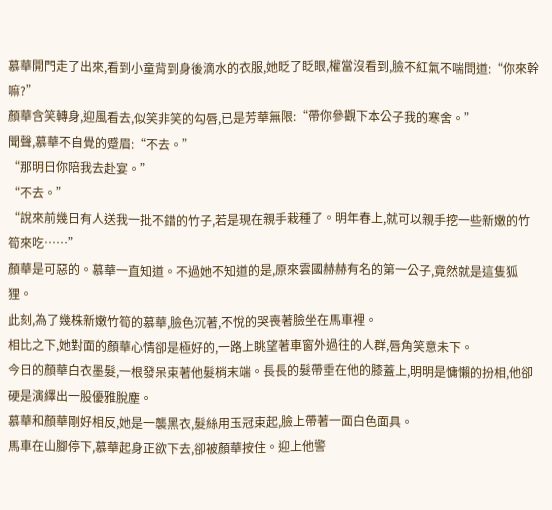慕華開門走了出來,看到小童背到身後滴水的衣服,她眨了眨眼,權當沒看到,臉不紅氣不喘問道:“你來幹嘛?”
顏華含笑轉身,迎風看去,似笑非笑的勾唇,已是芳華無限:“帶你參觀下本公子我的寒舍。”
聞聲,慕華不自覺的蹙眉:“不去。”
“那明日你陪我去赴宴。”
“不去。”
“說來前幾日有人送我一批不錯的竹子,若是現在親手栽種了。明年春上,就可以親手挖一些新嫩的竹筍來吃……”
顏華是可惡的。慕華一直知道。不過她不知道的是,原來雲國赫赫有名的第一公子,竟然就是這隻狐狸。
此刻,為了幾株新嫩竹筍的慕華,臉色沉著,不悅的哭喪著臉坐在馬車裡。
相比之下,她對面的顏華心情卻是極好的,一路上眺望著車窗外過往的人群,唇角笑意未下。
今日的顏華白衣墨髮,一根發呆束著他髮梢末端。長長的髮帶垂在他的膝蓋上,明明是慵懶的扮相,他卻硬是演繹出一股優雅脫塵。
慕華和顏華剛好相反,她是一襲黑衣,髮絲用玉冠束起,臉上帶著一面白色面具。
馬車在山腳停下,慕華起身正欲下去,卻被顏華按住。迎上他警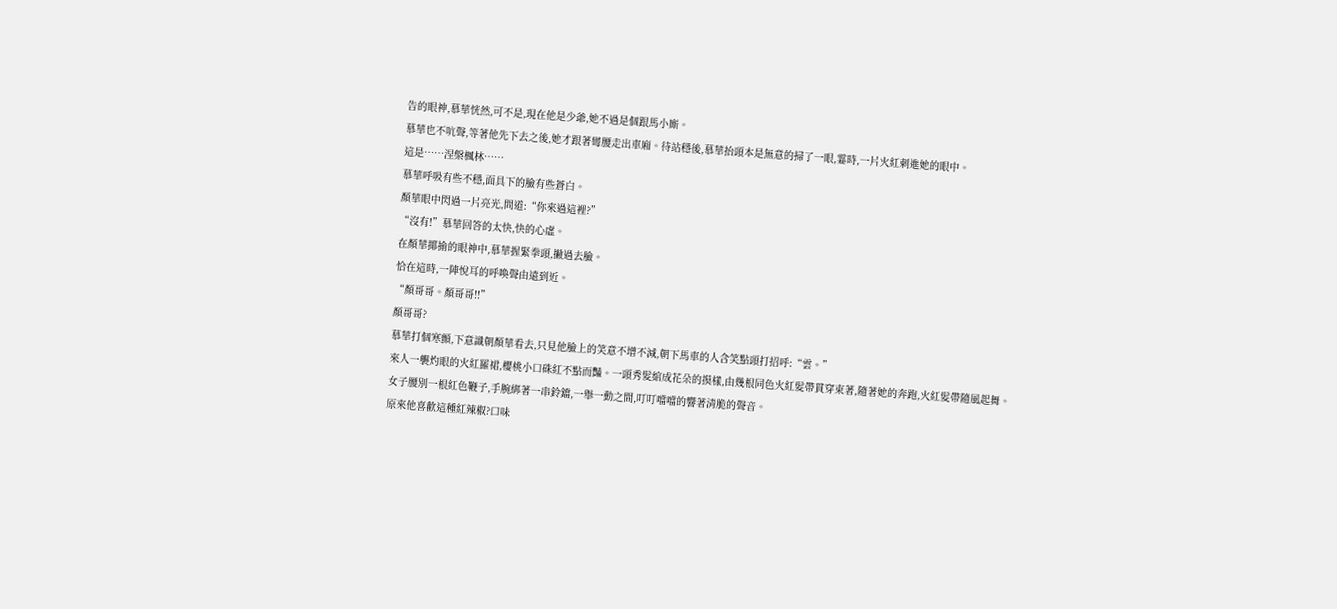告的眼神,慕華恍然,可不是,現在他是少爺,她不過是個跟馬小廝。
慕華也不吭聲,等著他先下去之後,她才跟著彎腰走出車廂。待站穩後,慕華抬頭本是無意的掃了一眼,霎時,一片火紅刺進她的眼中。
這是……涅槃楓林……
慕華呼吸有些不穩,面具下的臉有些蒼白。
顏華眼中閃過一片亮光,問道:“你來過這裡?”
“沒有!”慕華回答的太快,快的心虛。
在顏華揶揄的眼神中,慕華握緊拳頭,撇過去臉。
恰在這時,一陣悅耳的呼喚聲由遠到近。
“顏哥哥。顏哥哥!!”
顏哥哥?
慕華打個寒顫,下意識朝顏華看去,只見他臉上的笑意不增不減,朝下馬車的人含笑點頭打招呼:“雲。”
來人一襲灼眼的火紅羅裙,櫻桃小口硃紅不點而豔。一頭秀髮綰成花朵的摸樣,由幾根同色火紅髮帶貫穿束著,隨著她的奔跑,火紅髮帶隨風起舞。
女子腰別一根紅色鞭子,手腕綁著一串鈴鐺,一舉一動之間,叮叮噹噹的響著清脆的聲音。
原來他喜歡這種紅辣椒?口味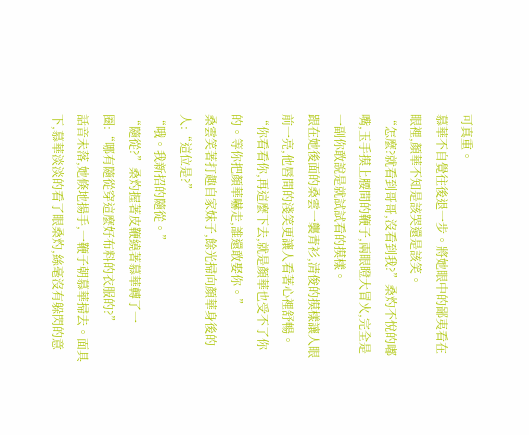可真重。
慕華不自覺往後退一步。將她眼中的鄙夷看在眼裡,顏華不知是該哭還是該笑。
“怎麼?就看到哥哥,沒看到我?”桑灼不悅的嘟嘴,玉手摸上腰間的鞭子,兩眼瞪大冒火,完全是一副你敢說是就試試看的摸樣。
跟在她後面的桑雲一襲青衫,清俊的摸樣讓人眼前一亮,他唇間的淺笑更讓人看著心裡舒暢。
“你看看你,再這麼下去,就是顏華也受不了你的。等你把顏華嚇走,誰還敢娶你。”
桑雲笑著打趣自家妹子,餘光掃向顏華身後的人:“這位是?”
“哦。我新招的隨從。”
“隨從?”桑灼握著皮鞭繞著慕華轉了一圈:“哪有隨從穿這麼好布料的衣服的?”
話音未落,她倏地揚手,一鞭子朝慕華掃去。面具下,慕華淡淡的看了眼桑灼,絲毫沒有躲閃的意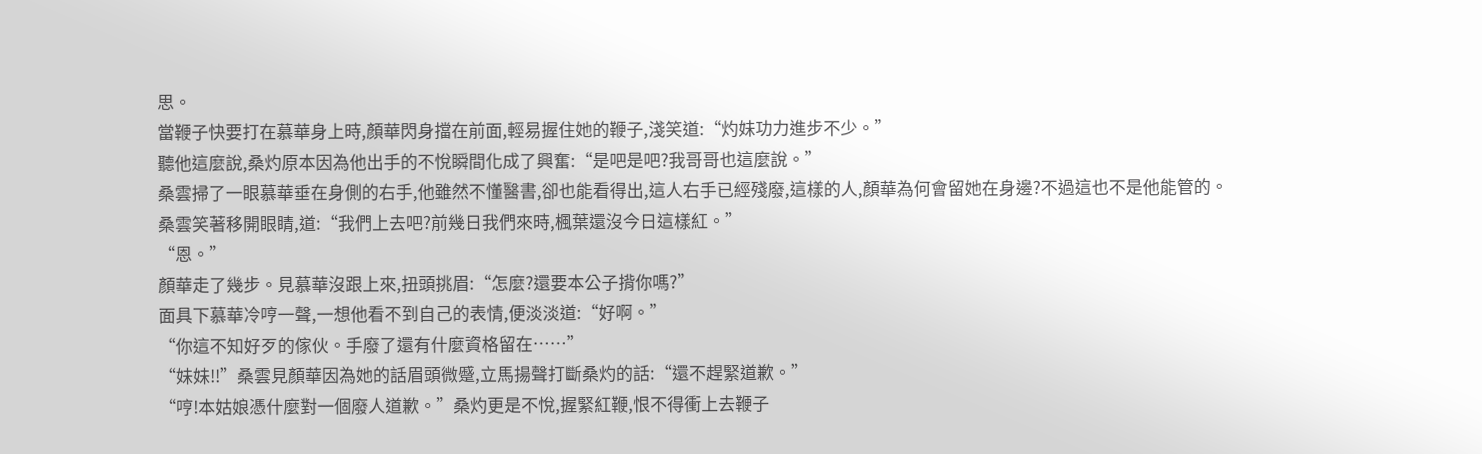思。
當鞭子快要打在慕華身上時,顏華閃身擋在前面,輕易握住她的鞭子,淺笑道:“灼妹功力進步不少。”
聽他這麼說,桑灼原本因為他出手的不悅瞬間化成了興奮:“是吧是吧?我哥哥也這麼說。”
桑雲掃了一眼慕華垂在身側的右手,他雖然不懂醫書,卻也能看得出,這人右手已經殘廢,這樣的人,顏華為何會留她在身邊?不過這也不是他能管的。
桑雲笑著移開眼睛,道:“我們上去吧?前幾日我們來時,楓葉還沒今日這樣紅。”
“恩。”
顏華走了幾步。見慕華沒跟上來,扭頭挑眉:“怎麼?還要本公子揹你嗎?”
面具下慕華冷哼一聲,一想他看不到自己的表情,便淡淡道:“好啊。”
“你這不知好歹的傢伙。手廢了還有什麼資格留在……”
“妹妹!!”桑雲見顏華因為她的話眉頭微蹙,立馬揚聲打斷桑灼的話:“還不趕緊道歉。”
“哼!本姑娘憑什麼對一個廢人道歉。”桑灼更是不悅,握緊紅鞭,恨不得衝上去鞭子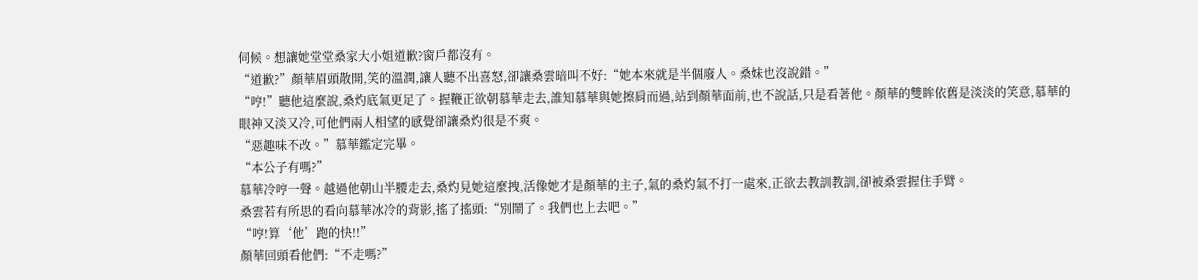伺候。想讓她堂堂桑家大小姐道歉?窗戶都沒有。
“道歉?”顏華眉頭散開,笑的溫潤,讓人聽不出喜怒,卻讓桑雲暗叫不好:“她本來就是半個廢人。桑妹也沒說錯。”
“哼!”聽他這麼說,桑灼底氣更足了。握鞭正欲朝慕華走去,誰知慕華與她擦肩而過,站到顏華面前,也不說話,只是看著他。顏華的雙眸依舊是淡淡的笑意,慕華的眼神又淡又冷,可他們兩人相望的感覺卻讓桑灼很是不爽。
“惡趣味不改。”慕華鑑定完畢。
“本公子有嗎?”
慕華冷哼一聲。越過他朝山半腰走去,桑灼見她這麼拽,活像她才是顏華的主子,氣的桑灼氣不打一處來,正欲去教訓教訓,卻被桑雲握住手臂。
桑雲若有所思的看向慕華冰冷的背影,搖了搖頭:“別鬧了。我們也上去吧。”
“哼!算‘他’跑的快!!”
顏華回頭看他們:“不走嗎?”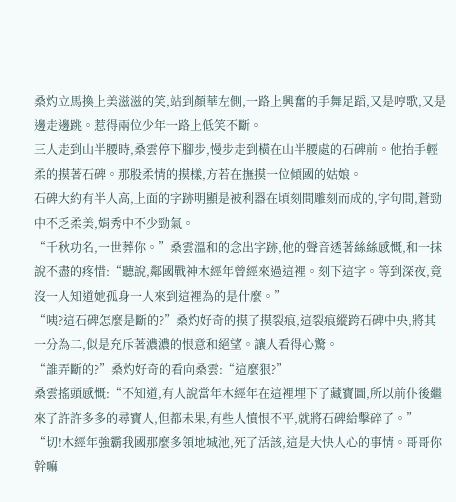桑灼立馬換上美滋滋的笑,站到顏華左側,一路上興奮的手舞足蹈,又是哼歌,又是邊走邊跳。惹得兩位少年一路上低笑不斷。
三人走到山半腰時,桑雲停下腳步,慢步走到橫在山半腰處的石碑前。他抬手輕柔的摸著石碑。那股柔情的摸樣,方若在撫摸一位傾國的姑娘。
石碑大約有半人高,上面的字跡明顯是被利器在頃刻間雕刻而成的,字句間,蒼勁中不乏柔美,娟秀中不少勁氣。
“千秋功名,一世葬你。”桑雲溫和的念出字跡,他的聲音透著絲絲感慨,和一抹說不盡的疼惜:“聽說,鄰國戰神木經年曾經來過這裡。刻下這字。等到深夜,竟沒一人知道她孤身一人來到這裡為的是什麼。”
“咦?這石碑怎麼是斷的?”桑灼好奇的摸了摸裂痕,這裂痕縱跨石碑中央,將其一分為二,似是充斥著濃濃的恨意和絕望。讓人看得心驚。
“誰弄斷的?”桑灼好奇的看向桑雲:“這麼狠?”
桑雲搖頭感慨:“不知道,有人說當年木經年在這裡埋下了藏寶圖,所以前仆後繼來了許許多多的尋寶人,但都未果,有些人憤恨不平,就將石碑給擊碎了。”
“切!木經年強霸我國那麼多領地城池,死了活該,這是大快人心的事情。哥哥你幹嘛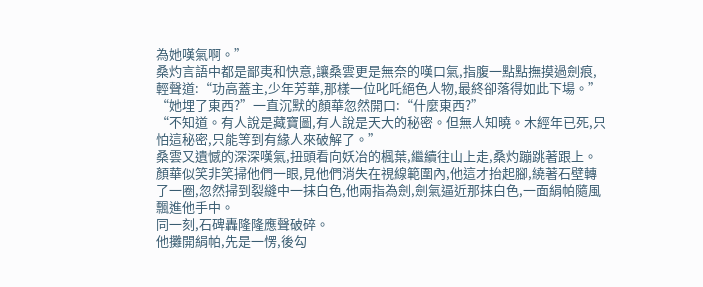為她嘆氣啊。”
桑灼言語中都是鄙夷和快意,讓桑雲更是無奈的嘆口氣,指腹一點點撫摸過劍痕,輕聲道:“功高蓋主,少年芳華,那樣一位叱吒絕色人物,最終卻落得如此下場。”
“她埋了東西?”一直沉默的顏華忽然開口:“什麼東西?”
“不知道。有人說是藏寶圖,有人說是天大的秘密。但無人知曉。木經年已死,只怕這秘密,只能等到有緣人來破解了。”
桑雲又遺憾的深深嘆氣,扭頭看向妖冶的楓葉,繼續往山上走,桑灼蹦跳著跟上。
顏華似笑非笑掃他們一眼,見他們消失在視線範圍內,他這才抬起腳,繞著石壁轉了一圈,忽然掃到裂縫中一抹白色,他兩指為劍,劍氣逼近那抹白色,一面絹帕隨風飄進他手中。
同一刻,石碑轟隆隆應聲破碎。
他攤開絹帕,先是一愣,後勾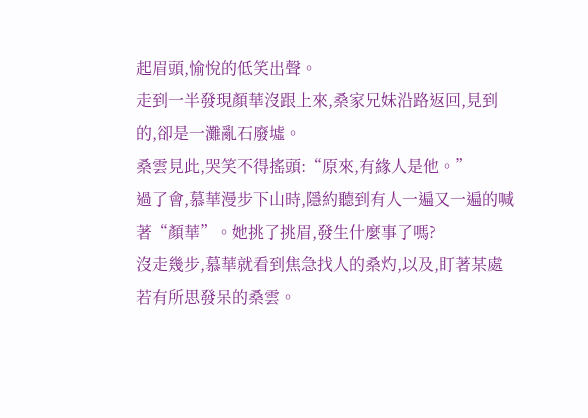起眉頭,愉悅的低笑出聲。
走到一半發現顏華沒跟上來,桑家兄妹沿路返回,見到的,卻是一灘亂石廢墟。
桑雲見此,哭笑不得搖頭:“原來,有緣人是他。”
過了會,慕華漫步下山時,隱約聽到有人一遍又一遍的喊著“顏華”。她挑了挑眉,發生什麼事了嗎?
沒走幾步,慕華就看到焦急找人的桑灼,以及,盯著某處若有所思發呆的桑雲。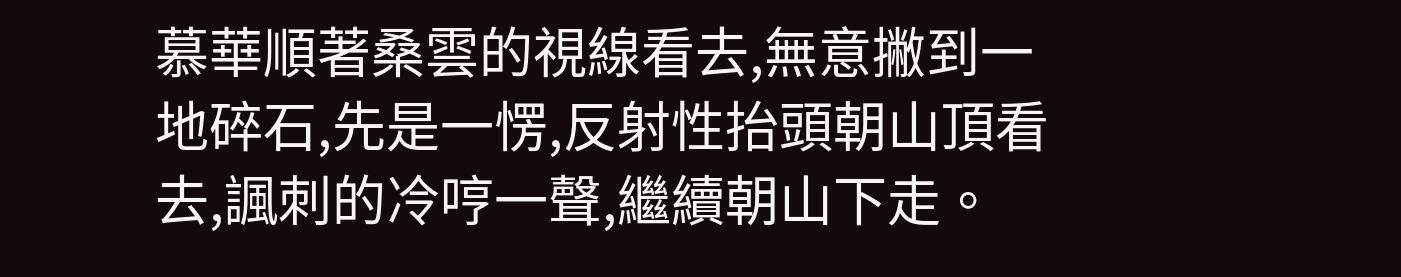慕華順著桑雲的視線看去,無意撇到一地碎石,先是一愣,反射性抬頭朝山頂看去,諷刺的冷哼一聲,繼續朝山下走。